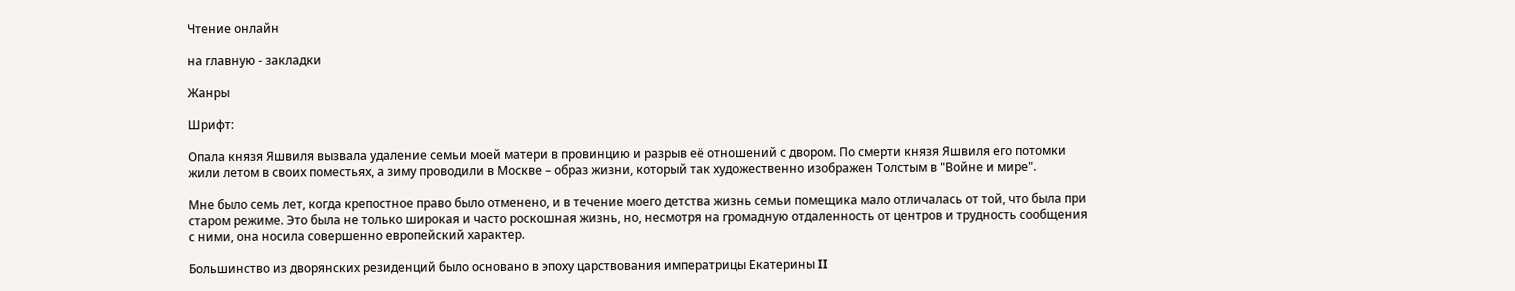Чтение онлайн

на главную - закладки

Жанры

Шрифт:

Опала князя Яшвиля вызвала удаление семьи моей матери в провинцию и разрыв её отношений с двором. По смерти князя Яшвиля его потомки жили летом в своих поместьях, а зиму проводили в Москве – образ жизни, который так художественно изображен Толстым в "Войне и мире".

Мне было семь лет, когда крепостное право было отменено, и в течение моего детства жизнь семьи помещика мало отличалась от той, что была при старом режиме. Это была не только широкая и часто роскошная жизнь, но, несмотря на громадную отдаленность от центров и трудность сообщения с ними, она носила совершенно европейский характер.

Большинство из дворянских резиденций было основано в эпоху царствования императрицы Екатерины II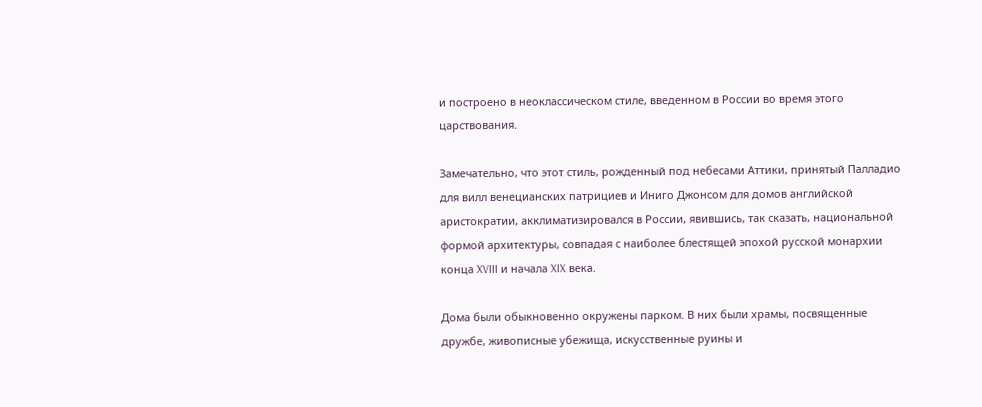и построено в неоклассическом стиле, введенном в России во время этого царствования.

Замечательно, что этот стиль, рожденный под небесами Аттики, принятый Палладио для вилл венецианских патрициев и Иниго Джонсом для домов английской аристократии, акклиматизировался в России, явившись, так сказать, национальной формой архитектуры, совпадая с наиболее блестящей эпохой русской монархии конца XVIII и начала XIX века.

Дома были обыкновенно окружены парком. В них были храмы, посвященные дружбе, живописные убежища, искусственные руины и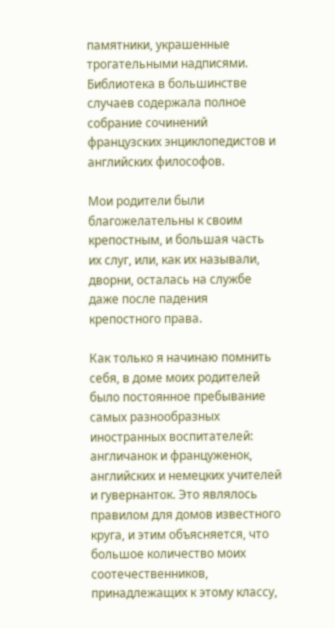памятники, украшенные трогательными надписями. Библиотека в большинстве случаев содержала полное собрание сочинений французских энциклопедистов и английских философов.

Мои родители были благожелательны к своим крепостным, и большая часть их слуг, или, как их называли, дворни, осталась на службе даже после падения крепостного права.

Как только я начинаю помнить себя, в доме моих родителей было постоянное пребывание самых разнообразных иностранных воспитателей: англичанок и француженок, английских и немецких учителей и гувернанток. Это являлось правилом для домов известного круга, и этим объясняется, что большое количество моих соотечественников, принадлежащих к этому классу,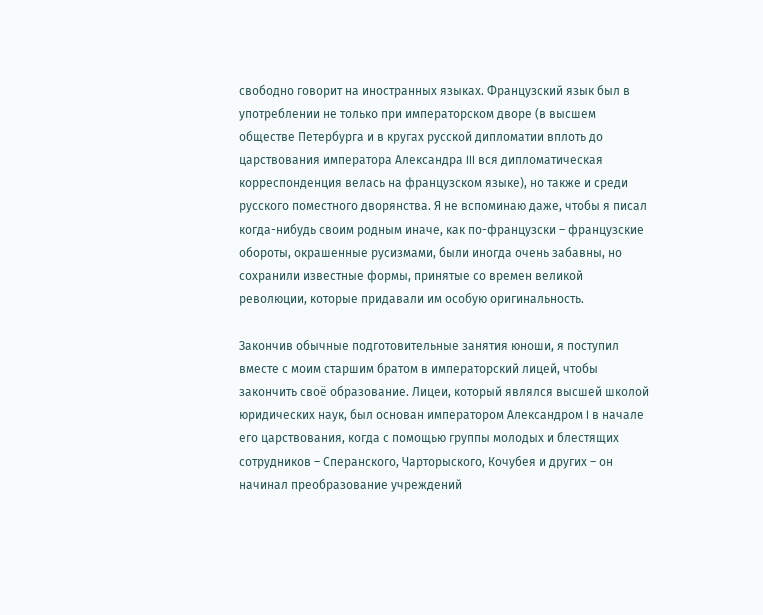свободно говорит на иностранных языках. Французский язык был в употреблении не только при императорском дворе (в высшем обществе Петербурга и в кругах русской дипломатии вплоть до царствования императора Александра III вся дипломатическая корреспонденция велась на французском языке), но также и среди русского поместного дворянства. Я не вспоминаю даже, чтобы я писал когда-нибудь своим родным иначе, как по-французски – французские обороты, окрашенные русизмами, были иногда очень забавны, но сохранили известные формы, принятые со времен великой революции, которые придавали им особую оригинальность.

Закончив обычные подготовительные занятия юноши, я поступил вместе с моим старшим братом в императорский лицей, чтобы закончить своё образование. Лицеи, который являлся высшей школой юридических наук, был основан императором Александром I в начале его царствования, когда с помощью группы молодых и блестящих сотрудников – Сперанского, Чарторыского, Кочубея и других – он начинал преобразование учреждений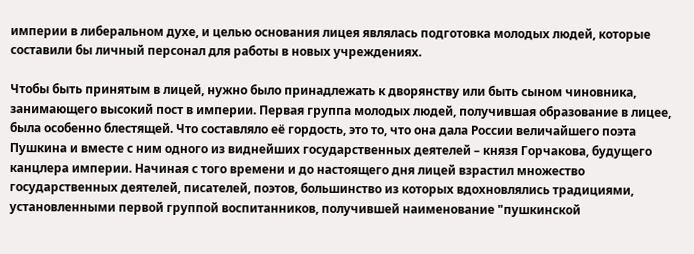империи в либеральном духе, и целью основания лицея являлась подготовка молодых людей, которые составили бы личный персонал для работы в новых учреждениях.

Чтобы быть принятым в лицей, нужно было принадлежать к дворянству или быть сыном чиновника, занимающего высокий пост в империи. Первая группа молодых людей, получившая образование в лицее, была особенно блестящей. Что составляло её гордость, это то, что она дала России величайшего поэта Пушкина и вместе с ним одного из виднейших государственных деятелей – князя Горчакова, будущего канцлера империи. Начиная с того времени и до настоящего дня лицей взрастил множество государственных деятелей, писателей, поэтов, большинство из которых вдохновлялись традициями, установленными первой группой воспитанников, получившей наименование "пушкинской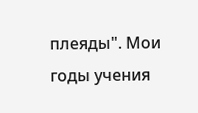плеяды". Мои годы учения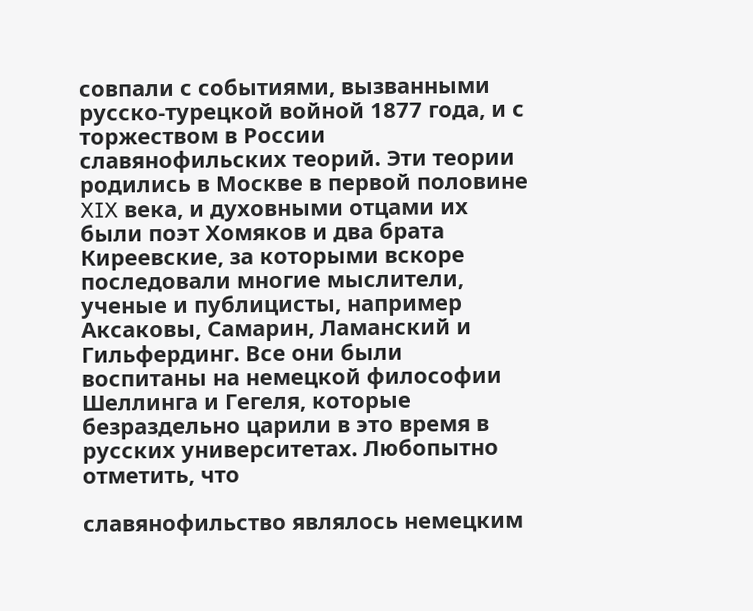совпали с событиями, вызванными русско-турецкой войной 1877 года, и с торжеством в России славянофильских теорий. Эти теории родились в Москве в первой половине XIX века, и духовными отцами их были поэт Хомяков и два брата Киреевские, за которыми вскоре последовали многие мыслители, ученые и публицисты, например Аксаковы, Самарин, Ламанский и Гильфердинг. Все они были воспитаны на немецкой философии Шеллинга и Гегеля, которые безраздельно царили в это время в русских университетах. Любопытно отметить, что

славянофильство являлось немецким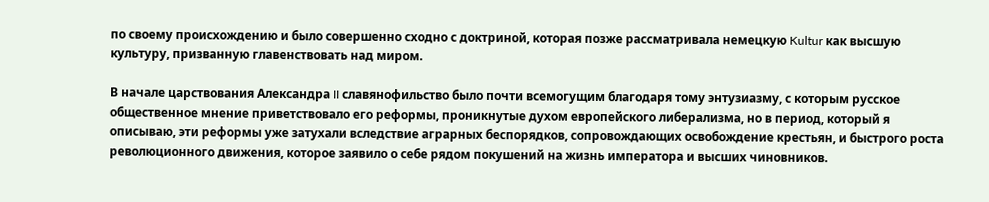по своему происхождению и было совершенно сходно с доктриной, которая позже рассматривала немецкую Kultur как высшую культуру, призванную главенствовать над миром.

В начале царствования Александра II славянофильство было почти всемогущим благодаря тому энтузиазму, с которым русское общественное мнение приветствовало его реформы, проникнутые духом европейского либерализма, но в период, который я описываю, эти реформы уже затухали вследствие аграрных беспорядков, сопровождающих освобождение крестьян, и быстрого роста революционного движения, которое заявило о себе рядом покушений на жизнь императора и высших чиновников.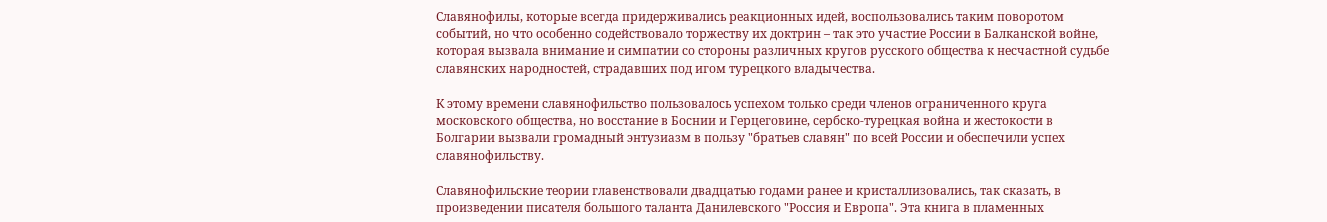Славянофилы, которые всегда придерживались реакционных идей, воспользовались таким поворотом событий, но что особенно содействовало торжеству их доктрин – так это участие России в Балканской войне, которая вызвала внимание и симпатии со стороны различных кругов русского общества к несчастной судьбе славянских народностей, страдавших под игом турецкого владычества.

К этому времени славянофильство пользовалось успехом только среди членов ограниченного круга московского общества, но восстание в Боснии и Герцеговине, сербско-турецкая война и жестокости в Болгарии вызвали громадный энтузиазм в пользу "братьев славян" по всей России и обеспечили успех славянофильству.

Славянофильские теории главенствовали двадцатью годами ранее и кристаллизовались, так сказать, в произведении писателя большого таланта Данилевского "Россия и Европа". Эта книга в пламенных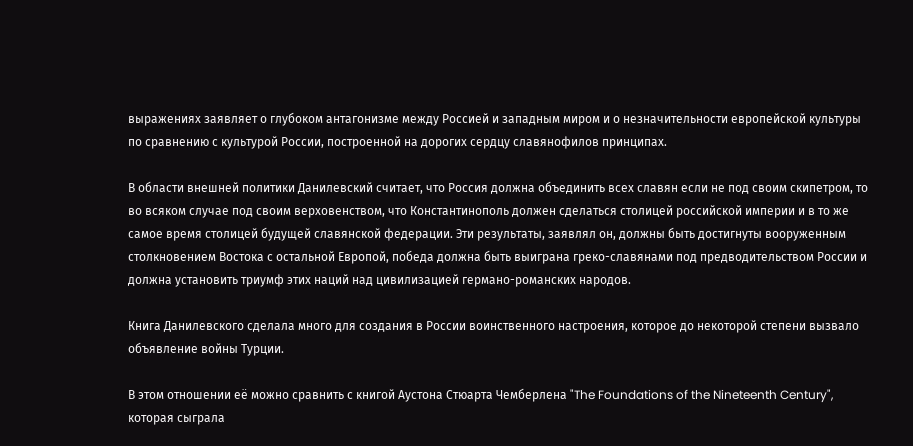выражениях заявляет о глубоком антагонизме между Россией и западным миром и о незначительности европейской культуры по сравнению с культурой России, построенной на дорогих сердцу славянофилов принципах.

В области внешней политики Данилевский считает, что Россия должна объединить всех славян если не под своим скипетром, то во всяком случае под своим верховенством, что Константинополь должен сделаться столицей российской империи и в то же самое время столицей будущей славянской федерации. Эти результаты, заявлял он, должны быть достигнуты вооруженным столкновением Востока с остальной Европой, победа должна быть выиграна греко-славянами под предводительством России и должна установить триумф этих наций над цивилизацией германо-романских народов.

Книга Данилевского сделала много для создания в России воинственного настроения, которое до некоторой степени вызвало объявление войны Турции.

В этом отношении её можно сравнить с книгой Аустона Стюарта Чемберлена "The Foundations of the Nineteenth Century", которая сыграла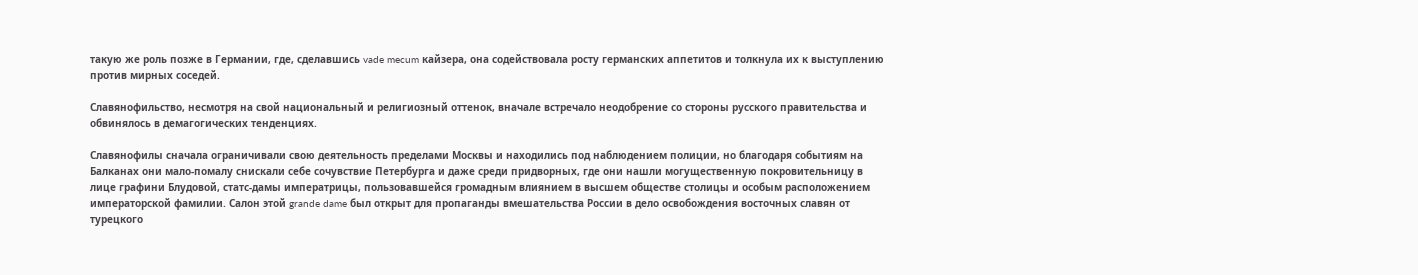такую же роль позже в Германии, где, сделавшись vade mecum кайзера, она содействовала росту германских аппетитов и толкнула их к выступлению против мирных соседей.

Славянофильство, несмотря на свой национальный и религиозный оттенок, вначале встречало неодобрение со стороны русского правительства и обвинялось в демагогических тенденциях.

Славянофилы сначала ограничивали свою деятельность пределами Москвы и находились под наблюдением полиции, но благодаря событиям на Балканах они мало-помалу снискали себе сочувствие Петербурга и даже среди придворных, где они нашли могущественную покровительницу в лице графини Блудовой, статс-дамы императрицы, пользовавшейся громадным влиянием в высшем обществе столицы и особым расположением императорской фамилии. Салон этой grande dame был открыт для пропаганды вмешательства России в дело освобождения восточных славян от турецкого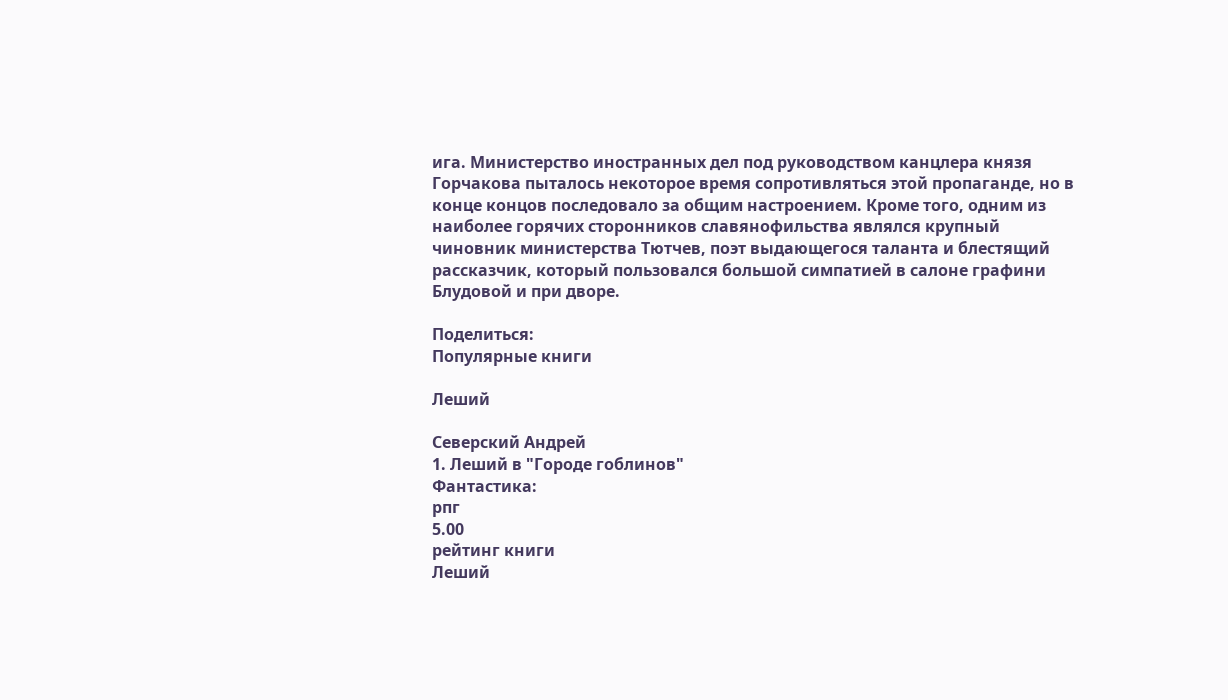ига. Министерство иностранных дел под руководством канцлера князя Горчакова пыталось некоторое время сопротивляться этой пропаганде, но в конце концов последовало за общим настроением. Кроме того, одним из наиболее горячих сторонников славянофильства являлся крупный чиновник министерства Тютчев, поэт выдающегося таланта и блестящий рассказчик, который пользовался большой симпатией в салоне графини Блудовой и при дворе.

Поделиться:
Популярные книги

Леший

Северский Андрей
1. Леший в "Городе гоблинов"
Фантастика:
рпг
5.00
рейтинг книги
Леший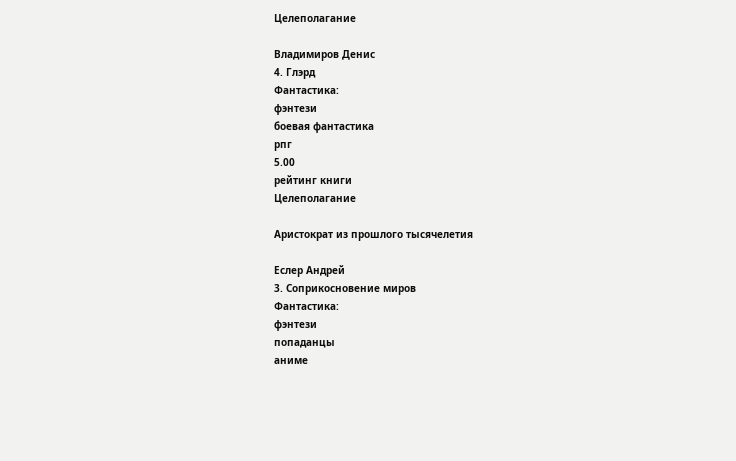Целеполагание

Владимиров Денис
4. Глэрд
Фантастика:
фэнтези
боевая фантастика
рпг
5.00
рейтинг книги
Целеполагание

Аристократ из прошлого тысячелетия

Еслер Андрей
3. Соприкосновение миров
Фантастика:
фэнтези
попаданцы
аниме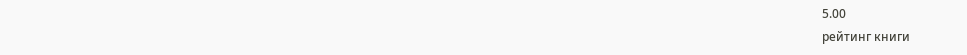5.00
рейтинг книги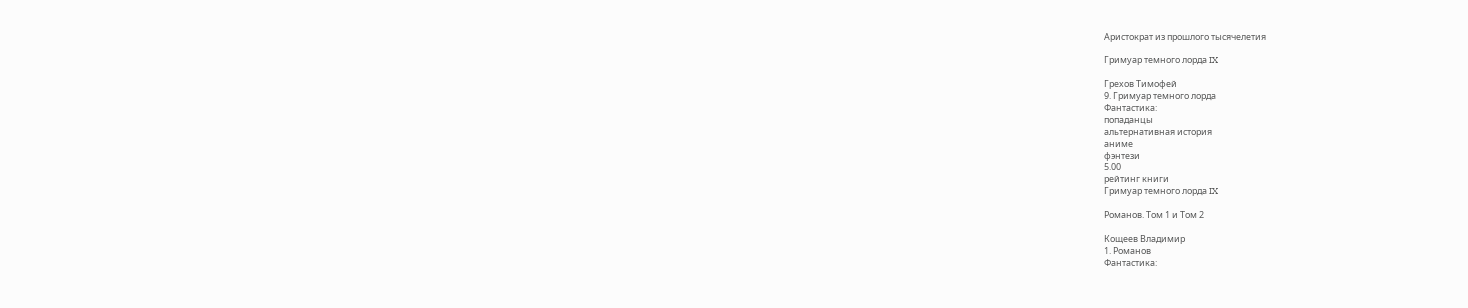Аристократ из прошлого тысячелетия

Гримуар темного лорда IX

Грехов Тимофей
9. Гримуар темного лорда
Фантастика:
попаданцы
альтернативная история
аниме
фэнтези
5.00
рейтинг книги
Гримуар темного лорда IX

Романов. Том 1 и Том 2

Кощеев Владимир
1. Романов
Фантастика: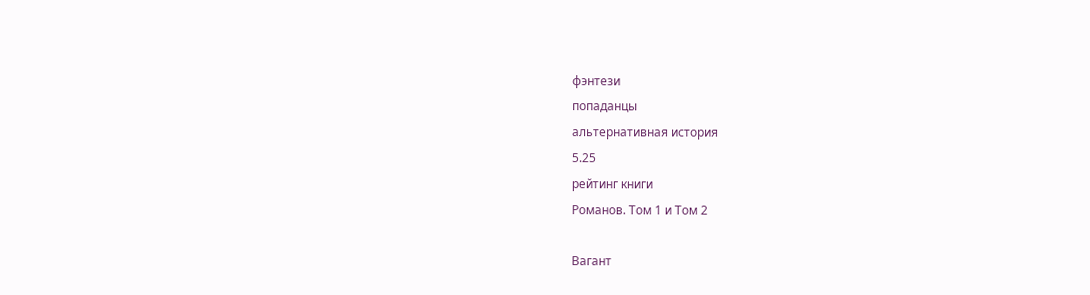фэнтези
попаданцы
альтернативная история
5.25
рейтинг книги
Романов. Том 1 и Том 2

Вагант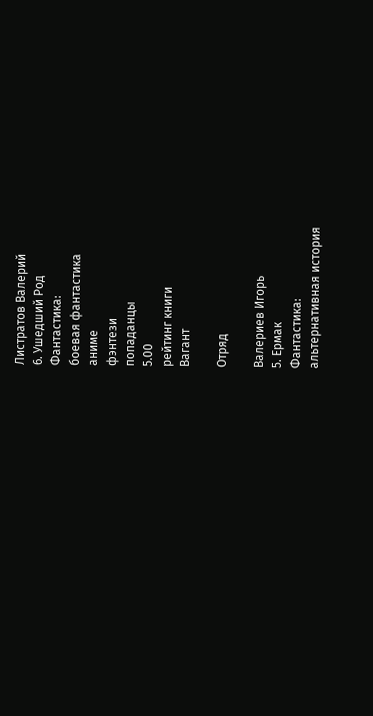Листратов Валерий
6. Ушедший Род
Фантастика:
боевая фантастика
аниме
фэнтези
попаданцы
5.00
рейтинг книги
Вагант

Отряд

Валериев Игорь
5. Ермак
Фантастика:
альтернативная история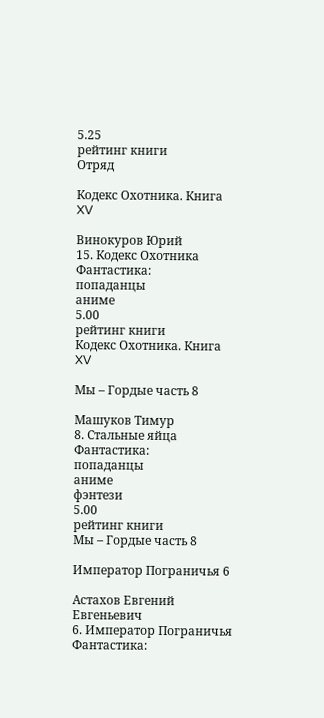5.25
рейтинг книги
Отряд

Кодекс Охотника. Книга XV

Винокуров Юрий
15. Кодекс Охотника
Фантастика:
попаданцы
аниме
5.00
рейтинг книги
Кодекс Охотника. Книга XV

Мы – Гордые часть 8

Машуков Тимур
8. Стальные яйца
Фантастика:
попаданцы
аниме
фэнтези
5.00
рейтинг книги
Мы – Гордые часть 8

Император Пограничья 6

Астахов Евгений Евгеньевич
6. Император Пограничья
Фантастика: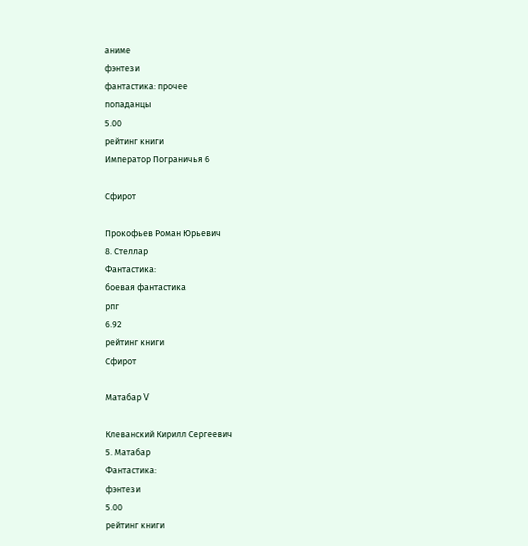аниме
фэнтези
фантастика: прочее
попаданцы
5.00
рейтинг книги
Император Пограничья 6

Сфирот

Прокофьев Роман Юрьевич
8. Стеллар
Фантастика:
боевая фантастика
рпг
6.92
рейтинг книги
Сфирот

Матабар V

Клеванский Кирилл Сергеевич
5. Матабар
Фантастика:
фэнтези
5.00
рейтинг книги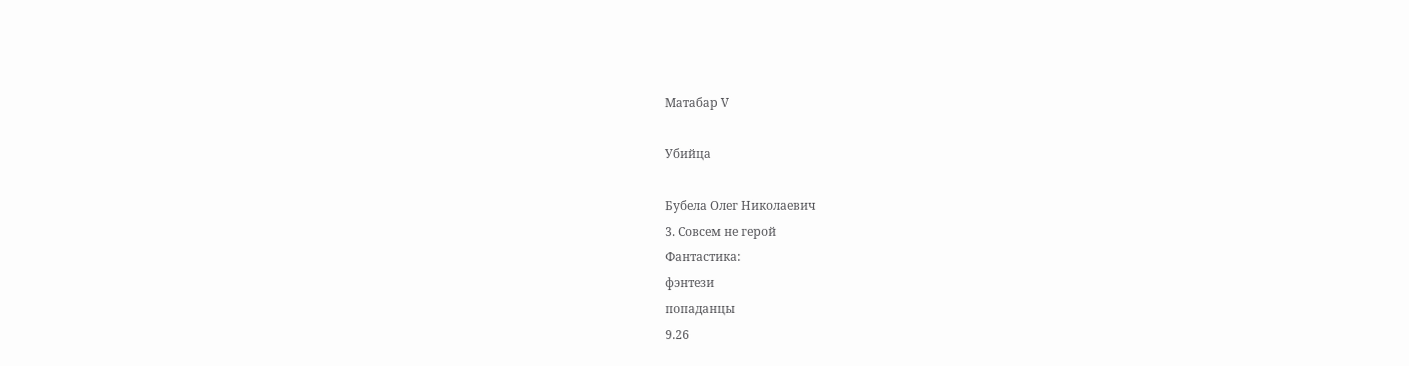Матабар V

Убийца

Бубела Олег Николаевич
3. Совсем не герой
Фантастика:
фэнтези
попаданцы
9.26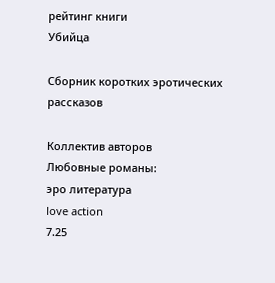рейтинг книги
Убийца

Сборник коротких эротических рассказов

Коллектив авторов
Любовные романы:
эро литература
love action
7.25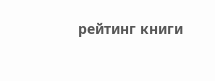рейтинг книги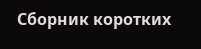Сборник коротких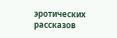эротических рассказов